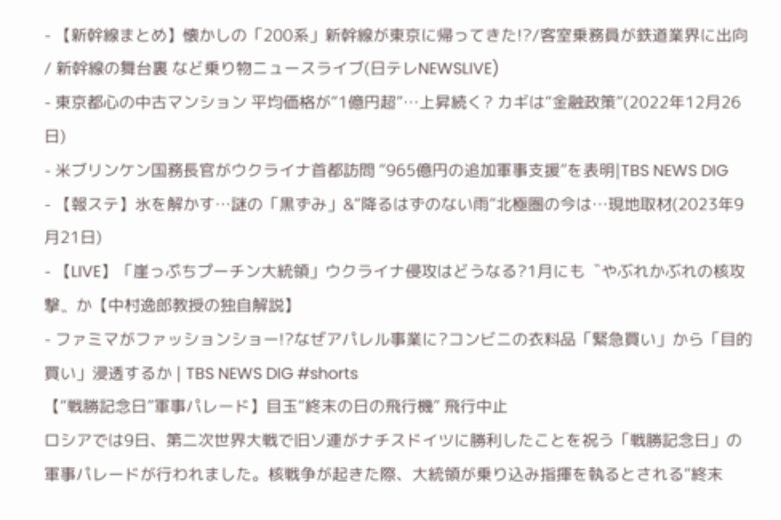- 【新幹線まとめ】懐かしの「200系」新幹線が東京に帰ってきた!?/客室乗務員が鉄道業界に出向 / 新幹線の舞台裏 など乗り物ニュースライブ(日テレNEWSLIVE)
- 東京都心の中古マンション 平均価格が“1億円超”…上昇続く? カギは“金融政策”(2022年12月26日)
- 米ブリンケン国務長官がウクライナ首都訪問 “965億円の追加軍事支援”を表明|TBS NEWS DIG
- 【報ステ】氷を解かす…謎の「黒ずみ」&“降るはずのない雨”北極圏の今は…現地取材(2023年9月21日)
- 【LIVE】「崖っぷちプーチン大統領」ウクライナ侵攻はどうなる?1月にも〝やぶれかぶれの核攻撃〟か【中村逸郎教授の独自解説】
- ファミマがファッションショー!?なぜアパレル事業に?コンビニの衣料品「緊急買い」から「目的買い」浸透するか | TBS NEWS DIG #shorts
【“戦勝記念日”軍事パレード】目玉“終末の日の飛行機” 飛行中止
ロシアでは9日、第二次世界大戦で旧ソ連がナチスドイツに勝利したことを祝う「戦勝記念日」の軍事パレードが行われました。核戦争が起きた際、大統領が乗り込み指揮を執るとされる“終末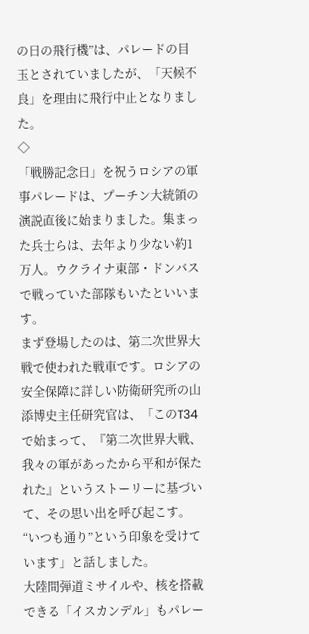の日の飛行機”は、パレードの目玉とされていましたが、「天候不良」を理由に飛行中止となりました。
◇
「戦勝記念日」を祝うロシアの軍事パレードは、プーチン大統領の演説直後に始まりました。集まった兵士らは、去年より少ない約1万人。ウクライナ東部・ドンバスで戦っていた部隊もいたといいます。
まず登場したのは、第二次世界大戦で使われた戦車です。ロシアの安全保障に詳しい防衛研究所の山添博史主任研究官は、「このT34で始まって、『第二次世界大戦、我々の軍があったから平和が保たれた』というストーリーに基づいて、その思い出を呼び起こす。“いつも通り”という印象を受けています」と話しました。
大陸間弾道ミサイルや、核を搭載できる「イスカンデル」もパレー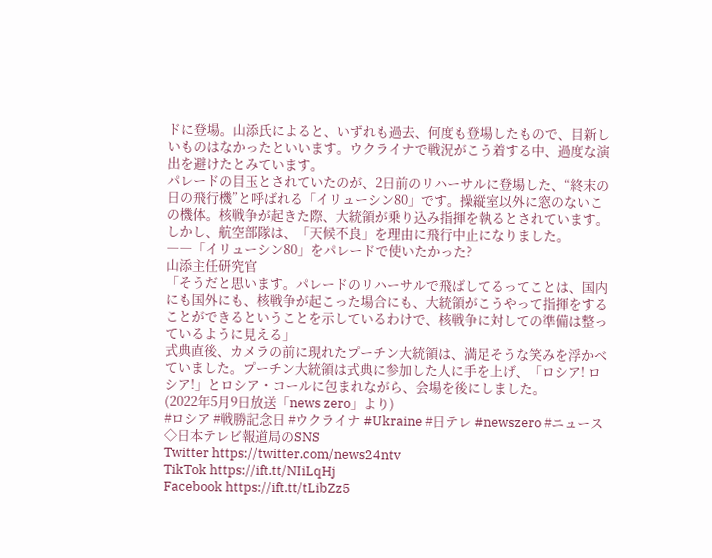ドに登場。山添氏によると、いずれも過去、何度も登場したもので、目新しいものはなかったといいます。ウクライナで戦況がこう着する中、過度な演出を避けたとみています。
パレードの目玉とされていたのが、2日前のリハーサルに登場した、“終末の日の飛行機”と呼ばれる「イリューシン80」です。操縦室以外に窓のないこの機体。核戦争が起きた際、大統領が乗り込み指揮を執るとされています。
しかし、航空部隊は、「天候不良」を理由に飛行中止になりました。
――「イリューシン80」をパレードで使いたかった?
山添主任研究官
「そうだと思います。パレードのリハーサルで飛ばしてるってことは、国内にも国外にも、核戦争が起こった場合にも、大統領がこうやって指揮をすることができるということを示しているわけで、核戦争に対しての準備は整っているように見える」
式典直後、カメラの前に現れたプーチン大統領は、満足そうな笑みを浮かべていました。プーチン大統領は式典に参加した人に手を上げ、「ロシア! ロシア!」とロシア・コールに包まれながら、会場を後にしました。
(2022年5月9日放送「news zero」より)
#ロシア #戦勝記念日 #ウクライナ #Ukraine #日テレ #newszero #ニュース
◇日本テレビ報道局のSNS
Twitter https://twitter.com/news24ntv
TikTok https://ift.tt/NIiLqHj
Facebook https://ift.tt/tLibZz5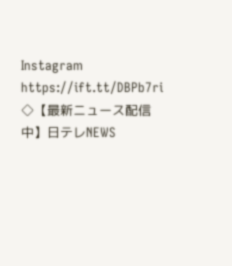Instagram https://ift.tt/DBPb7ri
◇【最新ニュース配信中】日テレNEWS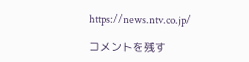https://news.ntv.co.jp/

コメントを残す